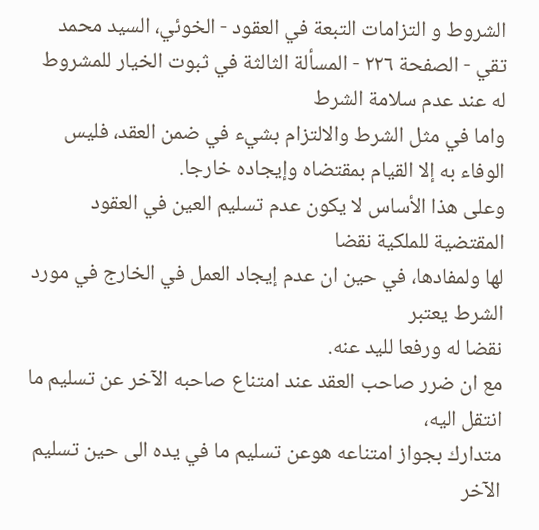الشروط و التزامات التبعة في العقود - الخوئي، السيد محمد تقي - الصفحة ٢٢٦ - المسألة الثالثة في ثبوت الخيار للمشروط له عند عدم سلامة الشرط
واما في مثل الشرط والالتزام بشيء في ضمن العقد، فليس الوفاء به إلا القيام بمقتضاه وإيجاده خارجا.
وعلى هذا الأساس لا يكون عدم تسليم العين في العقود المقتضية للملكية نقضا
لها ولمفادها، في حين ان عدم إيجاد العمل في الخارج في مورد الشرط يعتبر
نقضا له ورفعا لليد عنه.
مع ان ضرر صاحب العقد عند امتناع صاحبه الآخر عن تسليم ما انتقل اليه،
متدارك بجواز امتناعه هوعن تسليم ما في يده الى حين تسليم الآخر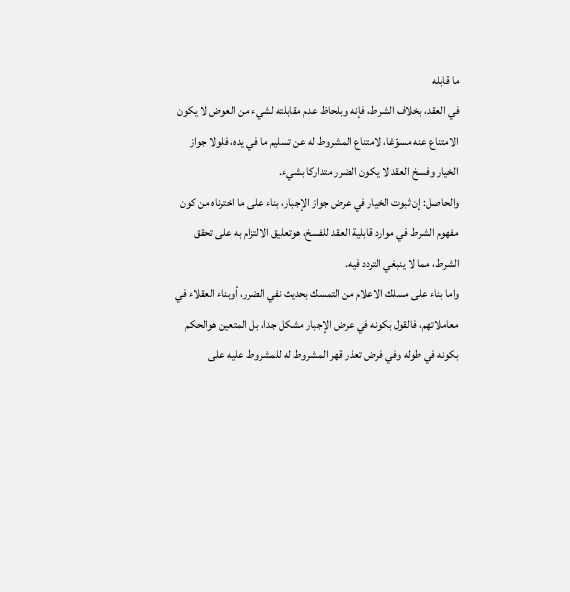ما قابله
في العقد، بخلاف الشرط، فإنه وبلحاظ عدم مقابلته لشيء من العوض لا يكون
الامتناع عنه مسوّغا، لامتناع المشروط له عن تسليم ما في يده، فلولا جواز
الخيار وفسخ العقد لا يكون الضرر متداركا بشيء.
والحاصل: إن ثبوت الخيار في عرض جواز الإجبار، بناء على ما اخترناه من كون
مفهوم الشرط في موارد قابلية العقد للفسخ، هوتعليق الالتزام به على تحقق
الشرط، مما لا ينبغي التردد فيه.
واما بناء على مسلك الاعلام من التمسك بحديث نفي الضرر، أوبناء العقلاء في
معاملاتهم، فالقول بكونه في عرض الإجبار مشكل جدا، بل المتعين هوالحكم
بكونه في طوله وفي فرض تعذر قهر المشروط له للمشروط عليه على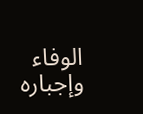الوفاء
وإجباره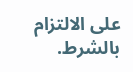على الالتزام بالشرط.